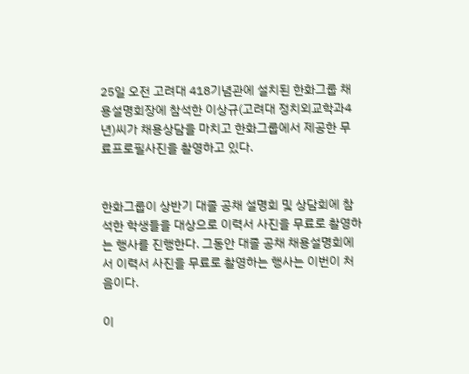25일 오전 고려대 418기념관에 설치된 한화그룹 채용설명회장에 참석한 이상규(고려대 정치외교학과4년)씨가 채용상담을 마치고 한화그룹에서 제공한 무료프로필사진을 촬영하고 있다.


한화그룹이 상반기 대졸 공채 설명회 및 상담회에 참석한 학생들을 대상으로 이력서 사진을 무료로 촬영하는 행사를 진행한다. 그동안 대졸 공채 채용설명회에서 이력서 사진을 무료로 촬영하는 행사는 이번이 처음이다.

이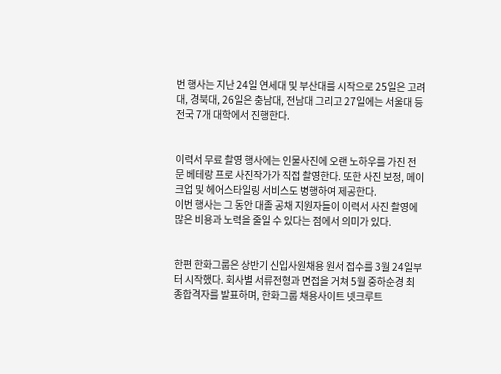번 행사는 지난 24일 연세대 및 부산대를 시작으로 25일은 고려대, 경북대, 26일은 충남대, 전남대 그리고 27일에는 서울대 등 전국 7개 대학에서 진행한다.


이력서 무료 촬영 행사에는 인물사진에 오랜 노하우를 가진 전문 베테랑 프로 사진작가가 직접 촬영한다. 또한 사진 보정, 메이크업 및 헤어스타일링 서비스도 병행하여 제공한다.
이번 행사는 그 동안 대졸 공채 지원자들이 이력서 사진 촬영에 많은 비용과 노력을 줄일 수 있다는 점에서 의미가 있다.


한편 한화그룹은 상반기 신입사원채용 원서 접수를 3월 24일부터 시작했다. 회사별 서류전형과 면접을 거쳐 5월 중하순경 최종합격자를 발표하며, 한화그룹 채용사이트 넷크루트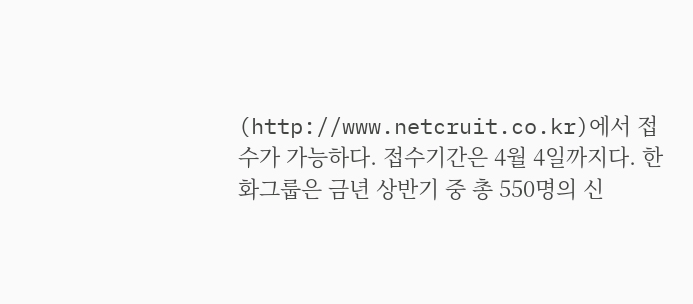(http://www.netcruit.co.kr)에서 접수가 가능하다. 접수기간은 4월 4일까지다. 한화그룹은 금년 상반기 중 총 550명의 신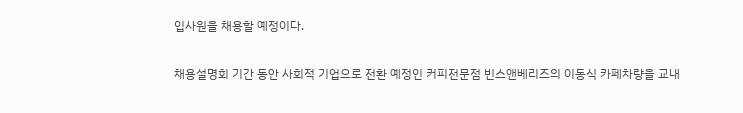입사원을 채용할 예정이다.

채용설명회 기간 동안 사회적 기업으로 전환 예정인 커피전문점 빈스앤베리즈의 이동식 카페차량을 교내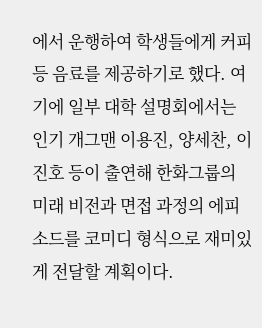에서 운행하여 학생들에게 커피 등 음료를 제공하기로 했다. 여기에 일부 대학 설명회에서는 인기 개그맨 이용진, 양세찬, 이진호 등이 출연해 한화그룹의 미래 비전과 면접 과정의 에피소드를 코미디 형식으로 재미있게 전달할 계획이다.